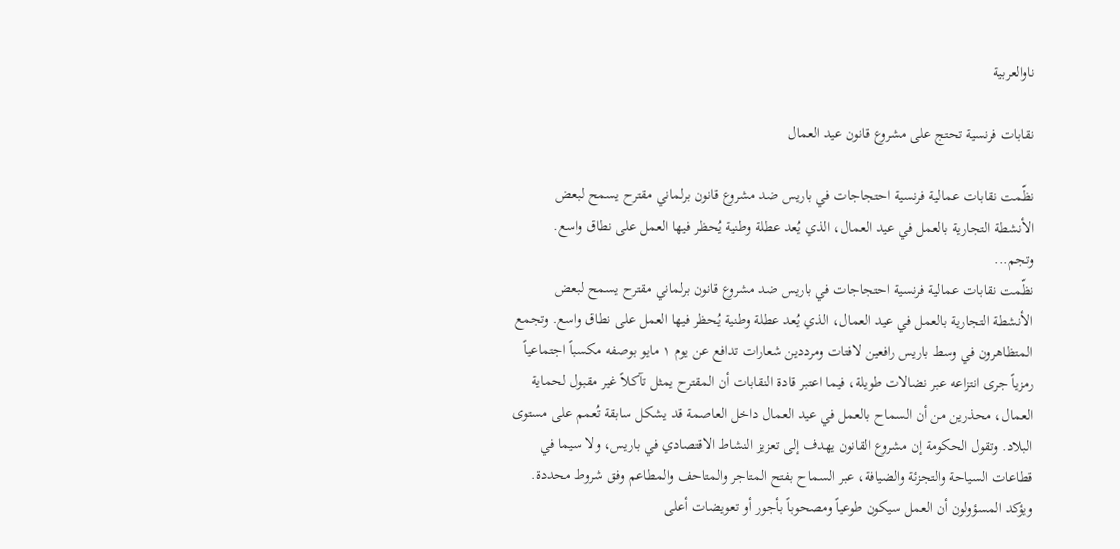ناوالعربية

نقابات فرنسية تحتج على مشروع قانون عيد العمال

نظّمت نقابات عمالية فرنسية احتجاجات في باريس ضد مشروع قانون برلماني مقترح يسمح لبعض الأنشطة التجارية بالعمل في عيد العمال، الذي يُعد عطلة وطنية يُحظر فيها العمل على نطاق واسع. وتجم...
نظّمت نقابات عمالية فرنسية احتجاجات في باريس ضد مشروع قانون برلماني مقترح يسمح لبعض الأنشطة التجارية بالعمل في عيد العمال، الذي يُعد عطلة وطنية يُحظر فيها العمل على نطاق واسع. وتجمع المتظاهرون في وسط باريس رافعين لافتات ومرددين شعارات تدافع عن يوم ١ مايو بوصفه مكسباً اجتماعياً رمزياً جرى انتزاعه عبر نضالات طويلة، فيما اعتبر قادة النقابات أن المقترح يمثل تآكلاً غير مقبول لحماية العمال، محذرين من أن السماح بالعمل في عيد العمال داخل العاصمة قد يشكل سابقة تُعمم على مستوى البلاد. وتقول الحكومة إن مشروع القانون يهدف إلى تعزيز النشاط الاقتصادي في باريس، ولا سيما في قطاعات السياحة والتجزئة والضيافة، عبر السماح بفتح المتاجر والمتاحف والمطاعم وفق شروط محددة. ويؤكد المسؤولون أن العمل سيكون طوعياً ومصحوباً بأجور أو تعويضات أعلى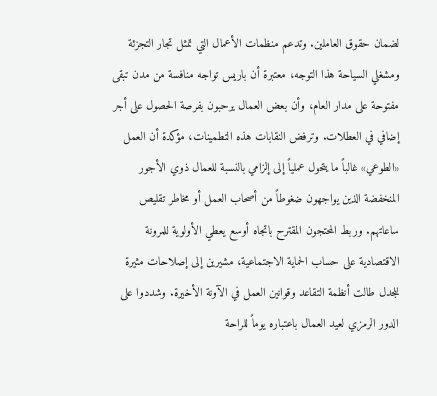لضمان حقوق العاملين. وتدعم منظمات الأعمال التي تمثل تجار التجزئة ومشغلي السياحة هذا التوجه، معتبرة أن باريس تواجه منافسة من مدن تبقى مفتوحة على مدار العام، وأن بعض العمال يرحبون بفرصة الحصول على أجر إضافي في العطلات. وترفض النقابات هذه التطمينات، مؤكدة أن العمل «الطوعي» غالباً ما يتحول عملياً إلى إلزامي بالنسبة للعمال ذوي الأجور المنخفضة الذين يواجهون ضغوطاً من أصحاب العمل أو مخاطر تقليص ساعاتهم. وربط المحتجون المقترح باتجاه أوسع يعطي الأولوية للمرونة الاقتصادية على حساب الحماية الاجتماعية، مشيرين إلى إصلاحات مثيرة للجدل طالت أنظمة التقاعد وقوانين العمل في الآونة الأخيرة. وشددوا على الدور الرمزي لعيد العمال باعتباره يوماً للراحة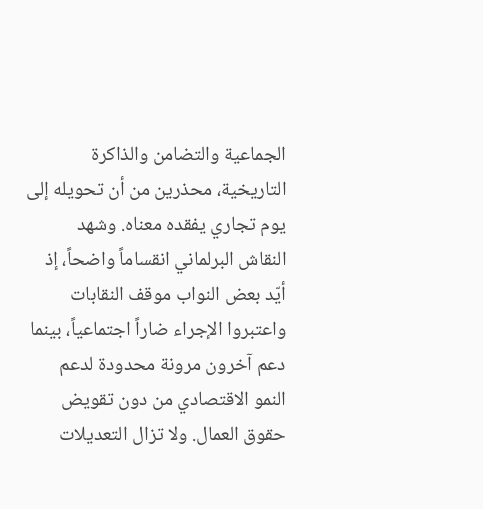الجماعية والتضامن والذاكرة التاريخية، محذرين من أن تحويله إلى يوم تجاري يفقده معناه. وشهد النقاش البرلماني انقساماً واضحاً، إذ أيّد بعض النواب موقف النقابات واعتبروا الإجراء ضاراً اجتماعياً، بينما دعم آخرون مرونة محدودة لدعم النمو الاقتصادي من دون تقويض حقوق العمال. ولا تزال التعديلات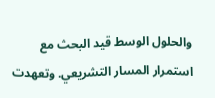والحلول الوسط قيد البحث مع استمرار المسار التشريعي. وتعهدت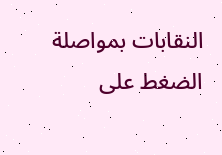النقابات بمواصلة الضغط على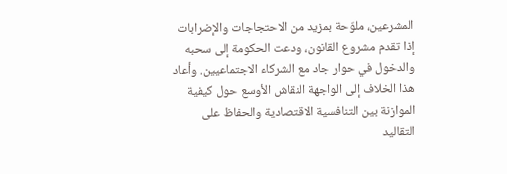المشرعين، ملوّحة بمزيد من الاحتجاجات والإضرابات إذا تقدم مشروع القانون، ودعت الحكومة إلى سحبه والدخول في حوار جاد مع الشركاء الاجتماعيين. وأعاد هذا الخلاف إلى الواجهة النقاش الأوسع حول كيفية الموازنة بين التنافسية الاقتصادية والحفاظ على التقاليد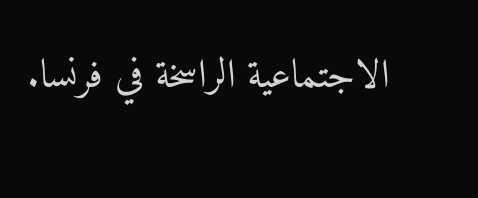الاجتماعية الراسخة في فرنسا.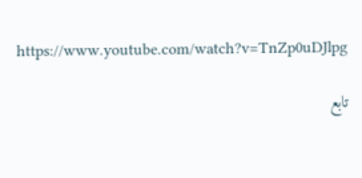https://www.youtube.com/watch?v=TnZp0uDJlpg

تابع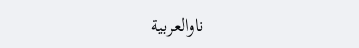ناوالعربية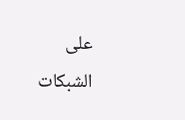على الشبكات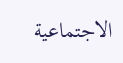الاجتماعية